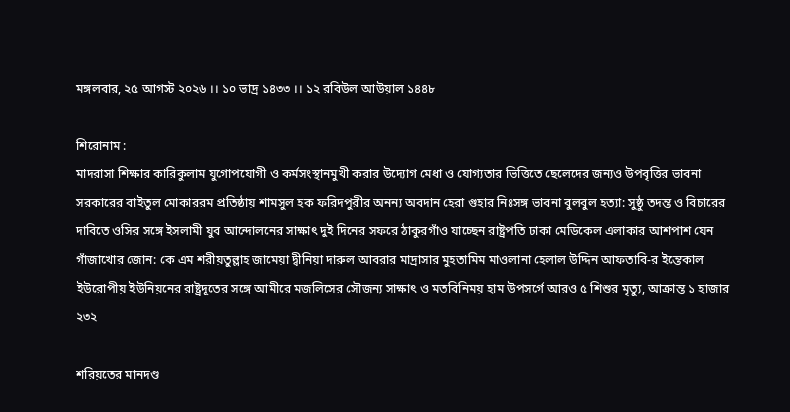মঙ্গলবার, ২৫ আগস্ট ২০২৬ ।। ১০ ভাদ্র ১৪৩৩ ।। ১২ রবিউল আউয়াল ১৪৪৮

শিরোনাম :
মাদরাসা শিক্ষার কারিকুলাম যুগোপযোগী ও কর্মসংস্থানমুখী করার উদ্যোগ মেধা ও যোগ্যতার ভিত্তিতে ছেলেদের জন্যও উপবৃত্তির ভাবনা সরকারের বাইতুল মোকাররম প্রতিষ্ঠায় শামসুল হক ফরিদপুরীর অনন্য অবদান হেরা গুহার নিঃসঙ্গ ভাবনা বুলবুল হত্যা: সুষ্ঠু তদন্ত ও বিচারের দাবিতে ওসির সঙ্গে ইসলামী যুব আন্দোলনের সাক্ষাৎ দুই দিনের সফরে ঠাকুরগাঁও যাচ্ছেন রাষ্ট্রপতি ঢাকা মেডিকেল এলাকার আশপাশ যেন গাঁজাখোর জোন: কে এম শরীয়তুল্লাহ জামেয়া দ্বীনিয়া দারুল আবরার মাদ্রাসার মুহতামিম মাওলানা হেলাল উদ্দিন আফতাবি-র ইন্তেকাল ইউরোপীয় ইউনিয়নের রাষ্ট্রদূতের সঙ্গে আমীরে মজলিসের সৌজন্য সাক্ষাৎ ও মতবিনিময় হাম উপসর্গে আরও ৫ শিশুর মৃত্যু, আক্রান্ত ১ হাজার ২৩২

শরিয়তের মানদণ্ড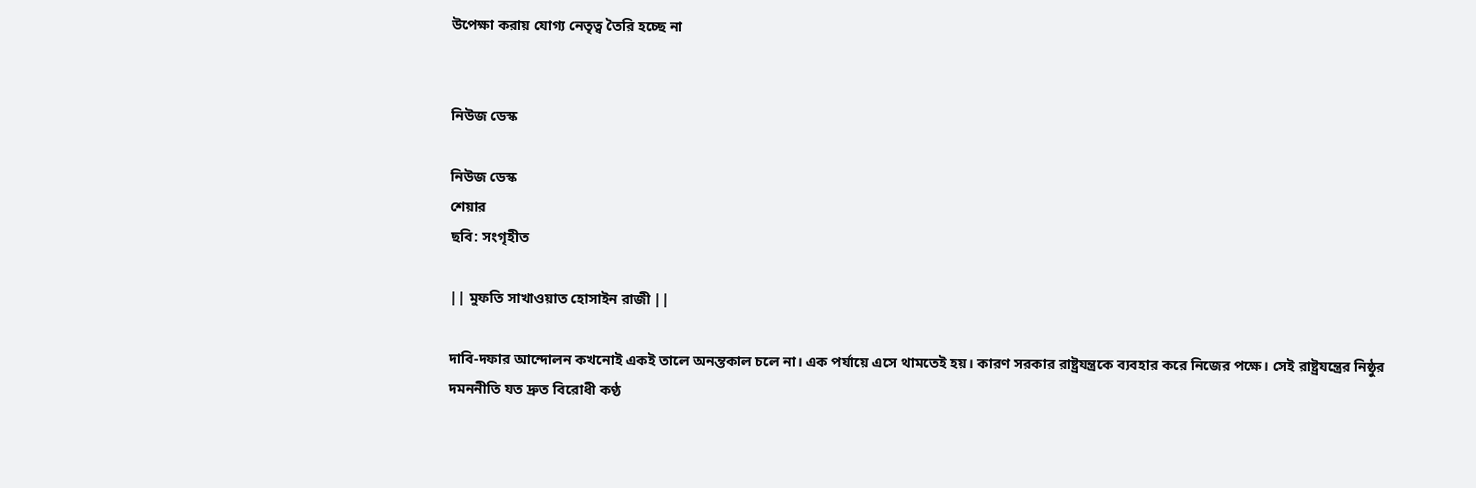উপেক্ষা করায় যোগ্য নেতৃত্ব তৈরি হচ্ছে না


নিউজ ডেস্ক

নিউজ ডেস্ক
শেয়ার
ছবি: সংগৃহীত

|| মুফতি সাখাওয়াত হোসাইন রাজী ||

দাবি-দফার আন্দোলন কখনোই একই তালে অনন্তকাল চলে না। এক পর্যায়ে এসে থামতেই হয়। কারণ সরকার রাষ্ট্রযন্ত্রকে ব্যবহার করে নিজের পক্ষে। সেই রাষ্ট্রযন্ত্রের নিষ্ঠুর দমননীতি যত দ্রুত বিরোধী কণ্ঠ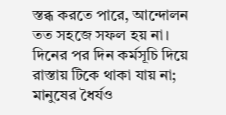স্তব্ধ করতে পারে, আন্দোলন তত সহজে সফল হয় না। দিনের পর দিন কর্মসূচি দিয়ে রাস্তায় টিকে থাকা যায় না; মানুষের ধৈর্যও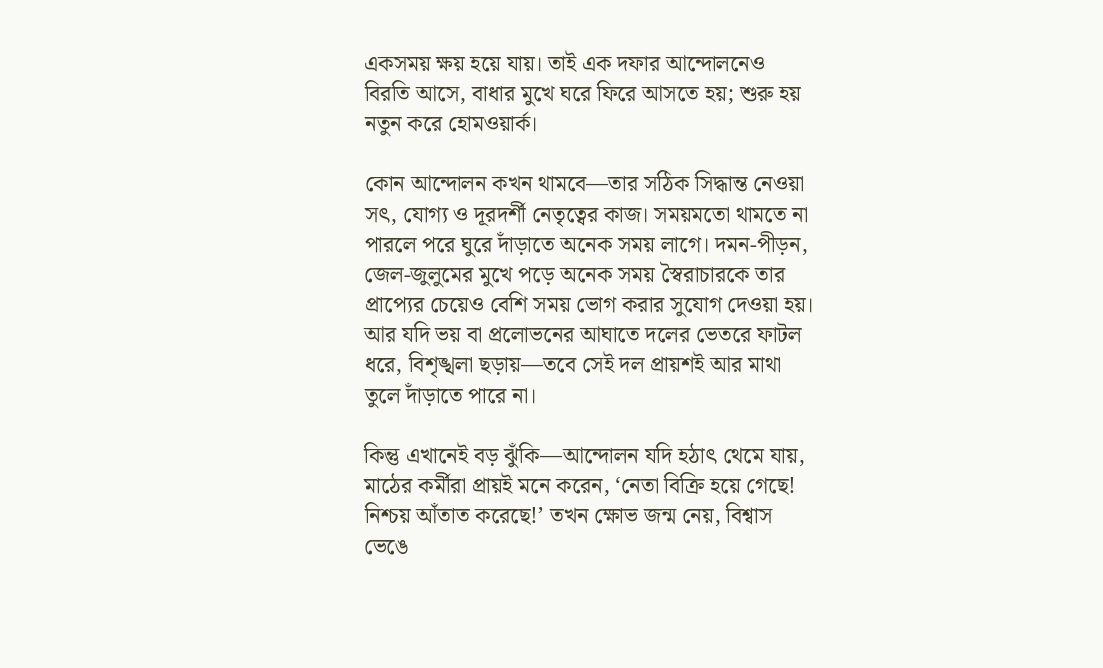একসময় ক্ষয় হয়ে যায়। তাই এক দফার আন্দোলনেও বিরতি আসে, বাধার মুখে ঘরে ফিরে আসতে হয়; শুরু হয় নতুন করে হোমওয়ার্ক।

কোন আন্দোলন কখন থামবে—তার সঠিক সিদ্ধান্ত নেওয়া সৎ, যোগ্য ও দূরদর্শী নেতৃত্বের কাজ। সময়মতো থামতে না পারলে পরে ঘুরে দাঁড়াতে অনেক সময় লাগে। দমন-পীড়ন, জেল-জুলুমের মুখে পড়ে অনেক সময় স্বৈরাচারকে তার প্রাপ্যের চেয়েও বেশি সময় ভোগ করার সুযোগ দেওয়া হয়। আর যদি ভয় বা প্রলোভনের আঘাতে দলের ভেতরে ফাটল ধরে, বিশৃঙ্খলা ছড়ায়—তবে সেই দল প্রায়শই আর মাথা তুলে দাঁড়াতে পারে না।

কিন্তু এখানেই বড় ঝুঁকি—আন্দোলন যদি হঠাৎ থেমে যায়, মাঠের কর্মীরা প্রায়ই মনে করেন, ‘নেতা বিক্রি হয়ে গেছে! নিশ্চয় আঁতাত করেছে!’ তখন ক্ষোভ জন্ম নেয়, বিশ্বাস ভেঙে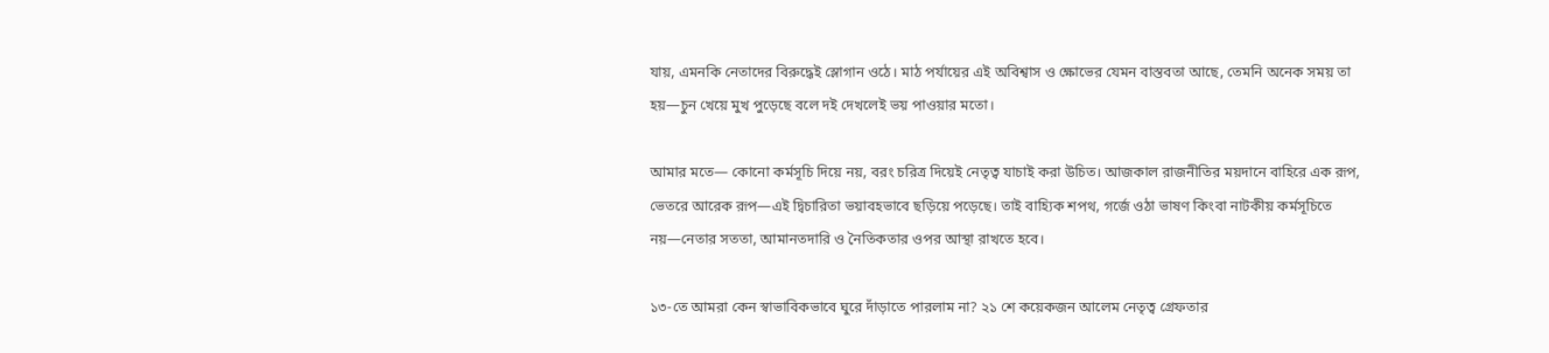যায়, এমনকি নেতাদের বিরুদ্ধেই স্লোগান ওঠে। মাঠ পর্যায়ের এই অবিশ্বাস ও ক্ষোভের যেমন বাস্তবতা আছে, তেমনি অনেক সময় তা হয়—চুন খেয়ে মুখ পুড়েছে বলে দই দেখলেই ভয় পাওয়ার মতো।

আমার মতে— কোনো কর্মসূচি দিয়ে নয়, বরং চরিত্র দিয়েই নেতৃত্ব যাচাই করা উচিত। আজকাল রাজনীতির ময়দানে বাহিরে এক রূপ, ভেতরে আরেক রূপ—এই দ্বিচারিতা ভয়াবহভাবে ছড়িয়ে পড়েছে। তাই বাহ্যিক শপথ, গর্জে ওঠা ভাষণ কিংবা নাটকীয় কর্মসূচিতে নয়—নেতার সততা, আমানতদারি ও নৈতিকতার ওপর আস্থা রাখতে হবে।

১৩-তে আমরা কেন স্বাভাবিকভাবে ঘুরে দাঁড়াতে পারলাম না? ২১ শে কয়েকজন আলেম নেতৃত্ব গ্রেফতার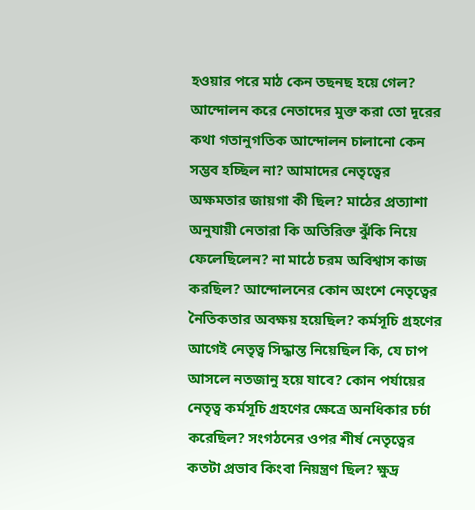হওয়ার পরে মাঠ কেন তছনছ হয়ে গেল? আন্দোলন করে নেতাদের মুক্ত করা তো দূরের কথা গতানুগতিক আন্দোলন চালানো কেন সম্ভব হচ্ছিল না? আমাদের নেতৃত্বের অক্ষমতার জায়গা কী ছিল? মাঠের প্রত্যাশা অনুযায়ী নেতারা কি অতিরিক্ত ঝুঁকি নিয়ে ফেলেছিলেন? না মাঠে চরম অবিশ্বাস কাজ করছিল? আন্দোলনের কোন অংশে নেতৃত্বের নৈতিকতার অবক্ষয় হয়েছিল? কর্মসূচি গ্রহণের আগেই নেতৃত্ব সিদ্ধান্ত নিয়েছিল কি, যে চাপ আসলে নতজানু হয়ে যাবে? কোন পর্যায়ের নেতৃত্ব কর্মসূচি গ্রহণের ক্ষেত্রে অনধিকার চর্চা করেছিল? সংগঠনের ওপর শীর্ষ নেতৃত্বের কতটা প্রভাব কিংবা নিয়ন্ত্রণ ছিল? ক্ষুদ্র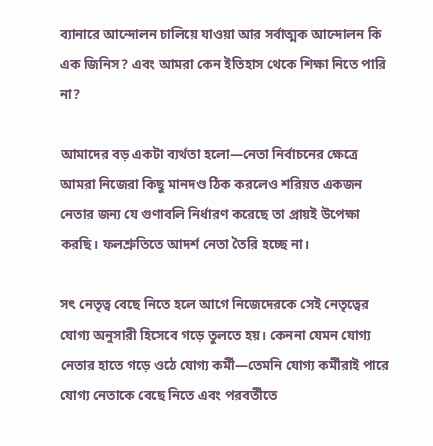ব্যানারে আন্দোলন চালিয়ে যাওয়া আর সর্বাত্মক আন্দোলন কি এক জিনিস? এবং আমরা কেন ইতিহাস থেকে শিক্ষা নিতে পারি না?

আমাদের বড় একটা ব্যর্থতা হলো—নেতা নির্বাচনের ক্ষেত্রে আমরা নিজেরা কিছু মানদণ্ড ঠিক করলেও শরিয়ত একজন নেতার জন্য যে গুণাবলি নির্ধারণ করেছে তা প্রায়ই উপেক্ষা করছি। ফলশ্রুতিতে আদর্শ নেতা তৈরি হচ্ছে না।

সৎ নেতৃত্ব বেছে নিতে হলে আগে নিজেদেরকে সেই নেতৃত্বের যোগ্য অনুসারী হিসেবে গড়ে তুলতে হয়। কেননা যেমন যোগ্য নেতার হাতে গড়ে ওঠে যোগ্য কর্মী—তেমনি যোগ্য কর্মীরাই পারে যোগ্য নেতাকে বেছে নিতে এবং পরবর্তীতে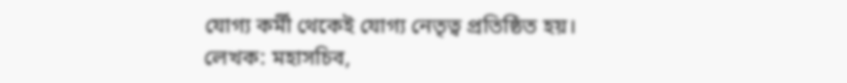যোগ্য কর্মী থেকেই যোগ্য নেতৃত্ব প্রতিষ্ঠিত হয়।
লেখক: মহাসচিব,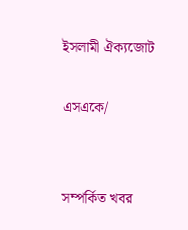ইসলামী ঐক্যজোট

এসএকে/


সম্পর্কিত খবর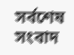সর্বশেষ সংবাদ